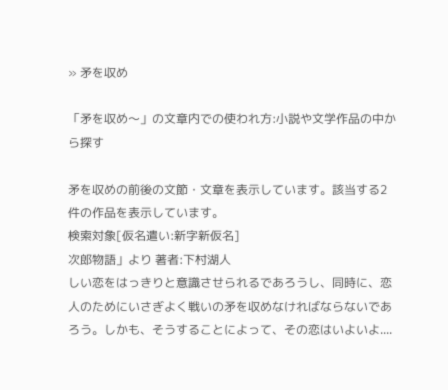» 矛を収め

「矛を収め〜」の文章内での使われ方:小説や文学作品の中から探す

矛を収めの前後の文節・文章を表示しています。該当する2件の作品を表示しています。
検索対象[仮名遣い:新字新仮名]
次郎物語」より 著者:下村湖人
しい恋をはっきりと意識させられるであろうし、同時に、恋人のためにいさぎよく戦いの矛を収めなければならないであろう。しかも、そうすることによって、その恋はいよいよ....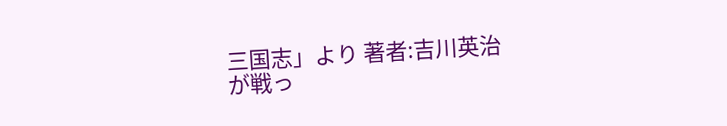三国志」より 著者:吉川英治
が戦っ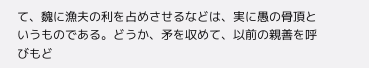て、魏に漁夫の利を占めさせるなどは、実に愚の骨頂というものである。どうか、矛を収めて、以前の親善を呼びもど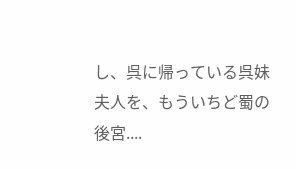し、呉に帰っている呉妹夫人を、もういちど蜀の後宮....